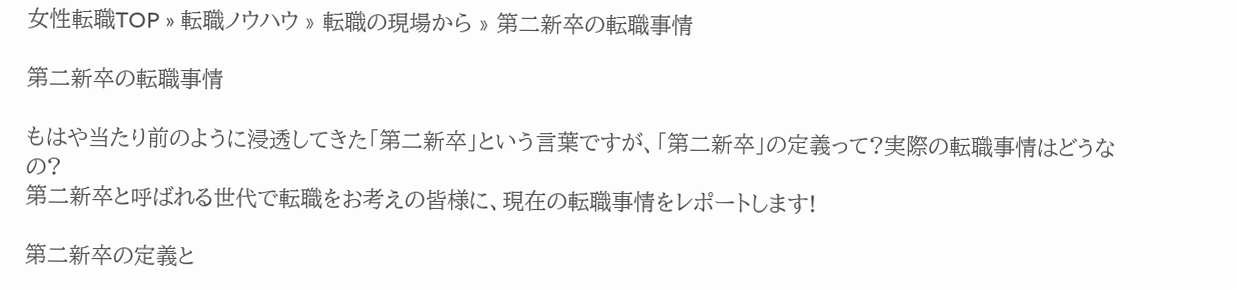女性転職TOP » 転職ノウハウ » 転職の現場から » 第二新卒の転職事情

第二新卒の転職事情

もはや当たり前のように浸透してきた「第二新卒」という言葉ですが、「第二新卒」の定義って?実際の転職事情はどうなの?
第二新卒と呼ばれる世代で転職をお考えの皆様に、現在の転職事情をレポートします!

第二新卒の定義と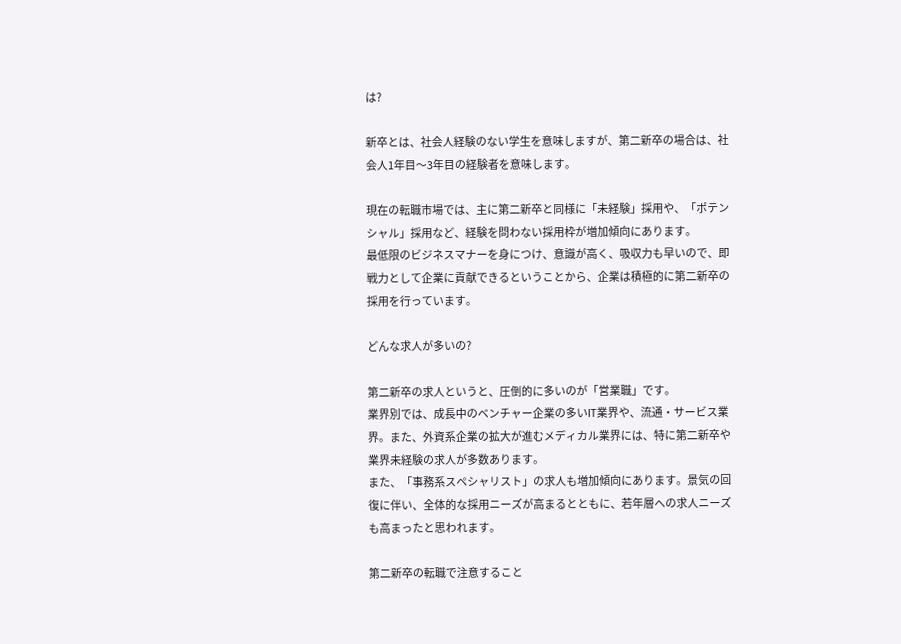は?

新卒とは、社会人経験のない学生を意味しますが、第二新卒の場合は、社会人1年目〜3年目の経験者を意味します。

現在の転職市場では、主に第二新卒と同様に「未経験」採用や、「ポテンシャル」採用など、経験を問わない採用枠が増加傾向にあります。
最低限のビジネスマナーを身につけ、意識が高く、吸収力も早いので、即戦力として企業に貢献できるということから、企業は積極的に第二新卒の採用を行っています。

どんな求人が多いの?

第二新卒の求人というと、圧倒的に多いのが「営業職」です。
業界別では、成長中のベンチャー企業の多いIT業界や、流通・サービス業界。また、外資系企業の拡大が進むメディカル業界には、特に第二新卒や業界未経験の求人が多数あります。
また、「事務系スペシャリスト」の求人も増加傾向にあります。景気の回復に伴い、全体的な採用ニーズが高まるとともに、若年層への求人ニーズも高まったと思われます。

第二新卒の転職で注意すること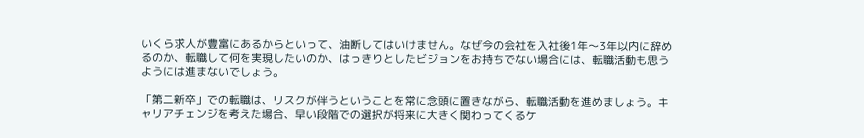いくら求人が豊富にあるからといって、油断してはいけません。なぜ今の会社を入社後1年〜3年以内に辞めるのか、転職して何を実現したいのか、はっきりとしたビジョンをお持ちでない場合には、転職活動も思うようには進まないでしょう。

「第二新卒」での転職は、リスクが伴うということを常に念頭に置きながら、転職活動を進めましょう。キャリアチェンジを考えた場合、早い段階での選択が将来に大きく関わってくるケ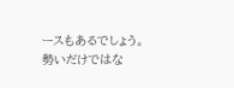ースもあるでしょう。勢いだけではな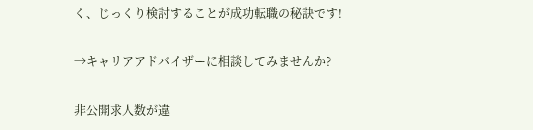く、じっくり検討することが成功転職の秘訣です!

→キャリアアドバイザーに相談してみませんか?

非公開求人数が違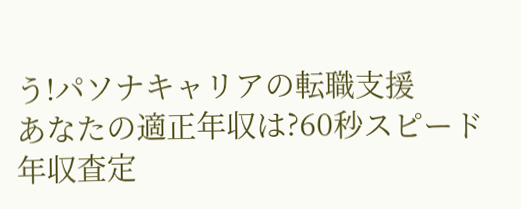う!パソナキャリアの転職支援
あなたの適正年収は?60秒スピード年収査定